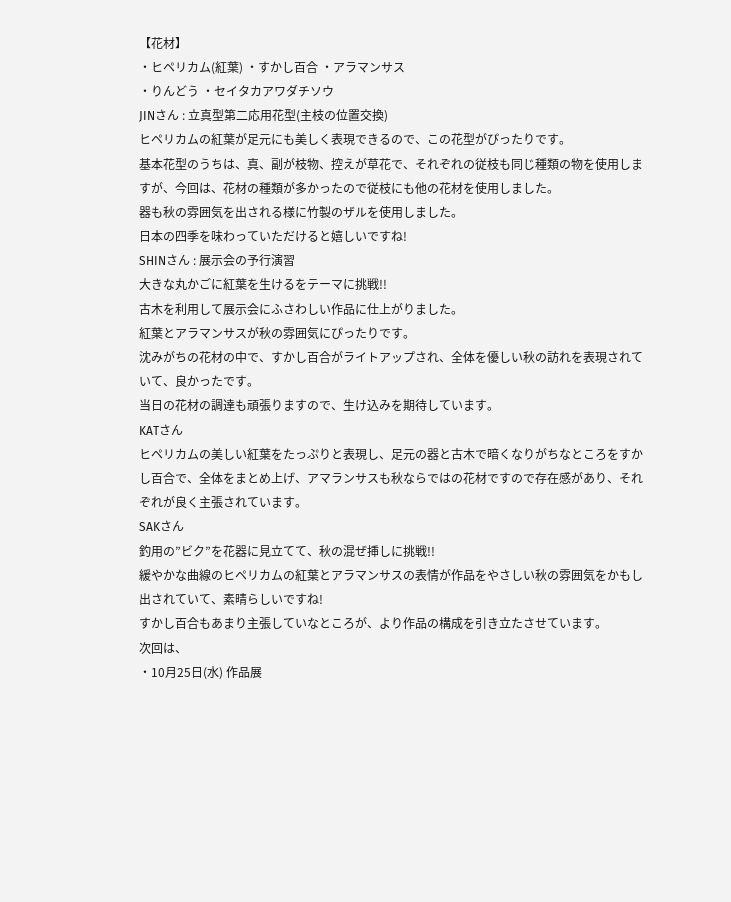【花材】
・ヒペリカム(紅葉) ・すかし百合 ・アラマンサス
・りんどう ・セイタカアワダチソウ
JINさん : 立真型第二応用花型(主枝の位置交換)
ヒペリカムの紅葉が足元にも美しく表現できるので、この花型がぴったりです。
基本花型のうちは、真、副が枝物、控えが草花で、それぞれの従枝も同じ種類の物を使用しますが、今回は、花材の種類が多かったので従枝にも他の花材を使用しました。
器も秋の雰囲気を出される様に竹製のザルを使用しました。
日本の四季を味わっていただけると嬉しいですね!
SHINさん : 展示会の予行演習
大きな丸かごに紅葉を生けるをテーマに挑戦!!
古木を利用して展示会にふさわしい作品に仕上がりました。
紅葉とアラマンサスが秋の雰囲気にぴったりです。
沈みがちの花材の中で、すかし百合がライトアップされ、全体を優しい秋の訪れを表現されていて、良かったです。
当日の花材の調達も頑張りますので、生け込みを期待しています。
KATさん
ヒペリカムの美しい紅葉をたっぷりと表現し、足元の器と古木で暗くなりがちなところをすかし百合で、全体をまとめ上げ、アマランサスも秋ならではの花材ですので存在感があり、それぞれが良く主張されています。
SAKさん
釣用の”ビク”を花器に見立てて、秋の混ぜ挿しに挑戦!!
緩やかな曲線のヒペリカムの紅葉とアラマンサスの表情が作品をやさしい秋の雰囲気をかもし出されていて、素晴らしいですね!
すかし百合もあまり主張していなところが、より作品の構成を引き立たさせています。
次回は、
・10月25日(水) 作品展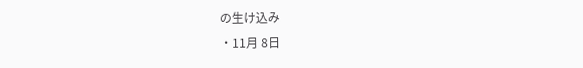の生け込み
・11月 8日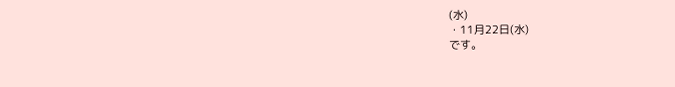(水)
・11月22日(水)
です。